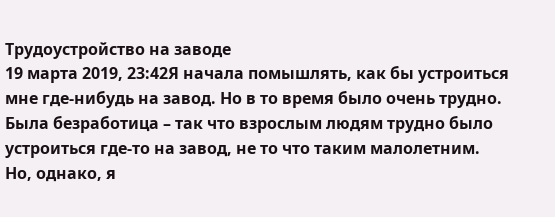Трудоустройство на заводе
19 марта 2019, 23:42Я начала помышлять, как бы устроиться мне где-нибудь на завод. Но в то время было очень трудно. Была безработица – так что взрослым людям трудно было устроиться где-то на завод, не то что таким малолетним. Но, однако, я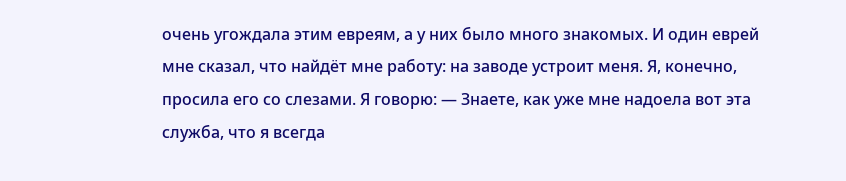очень угождала этим евреям, а у них было много знакомых. И один еврей мне сказал, что найдёт мне работу: на заводе устроит меня. Я, конечно, просила его со слезами. Я говорю: — Знаете, как уже мне надоела вот эта служба, что я всегда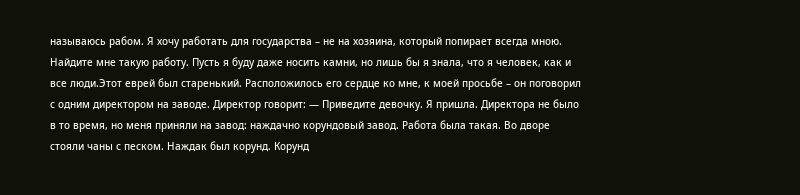называюсь рабом. Я хочу работать для государства – не на хозяина, который попирает всегда мною. Найдите мне такую работу. Пусть я буду даже носить камни, но лишь бы я знала, что я человек, как и все люди.Этот еврей был старенький. Расположилось его сердце ко мне, к моей просьбе – он поговорил с одним директором на заводе. Директор говорит: — Приведите девочку. Я пришла. Директора не было в то время, но меня приняли на завод: наждачно корундовый завод. Работа была такая. Во дворе стояли чаны с песком. Наждак был корунд. Корунд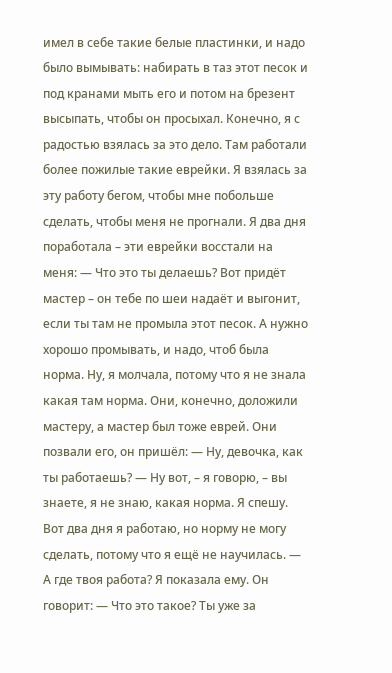имел в себе такие белые пластинки, и надо было вымывать: набирать в таз этот песок и под кранами мыть его и потом на брезент высыпать, чтобы он просыхал. Конечно, я с радостью взялась за это дело. Там работали более пожилые такие еврейки. Я взялась за эту работу бегом, чтобы мне побольше сделать, чтобы меня не прогнали. Я два дня поработала – эти еврейки восстали на меня: — Что это ты делаешь? Вот придёт мастер – он тебе по шеи надаёт и выгонит, если ты там не промыла этот песок. А нужно хорошо промывать, и надо, чтоб была норма. Ну, я молчала, потому что я не знала какая там норма. Они, конечно, доложили мастеру, а мастер был тоже еврей. Они позвали его, он пришёл: — Ну, девочка, как ты работаешь? — Ну вот, – я говорю, – вы знаете, я не знаю, какая норма. Я спешу. Вот два дня я работаю, но норму не могу сделать, потому что я ещё не научилась. — А где твоя работа? Я показала ему. Он говорит: — Что это такое? Ты уже за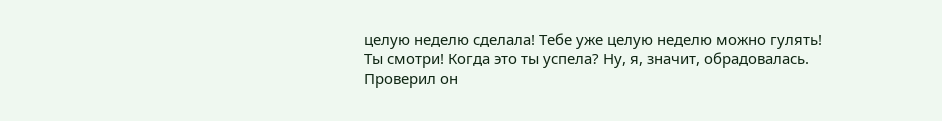целую неделю сделала! Тебе уже целую неделю можно гулять! Ты смотри! Когда это ты успела? Ну, я, значит, обрадовалась. Проверил он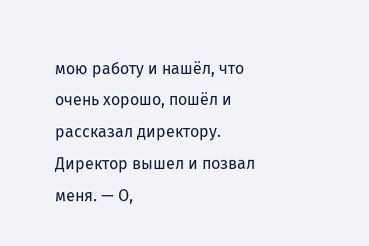мою работу и нашёл, что очень хорошо, пошёл и рассказал директору. Директор вышел и позвал меня. — О,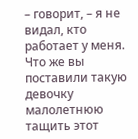– говорит, – я не видал, кто работает у меня. Что же вы поставили такую девочку малолетнюю тащить этот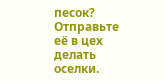песок? Отправьте её в цех делать оселки.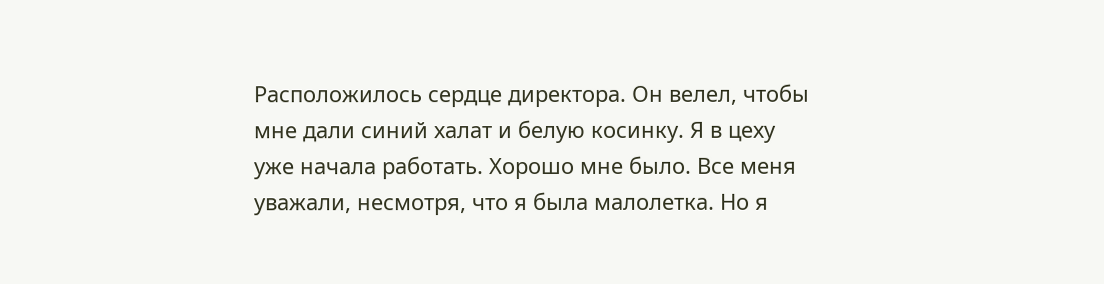Расположилось сердце директора. Он велел, чтобы мне дали синий халат и белую косинку. Я в цеху уже начала работать. Хорошо мне было. Все меня уважали, несмотря, что я была малолетка. Но я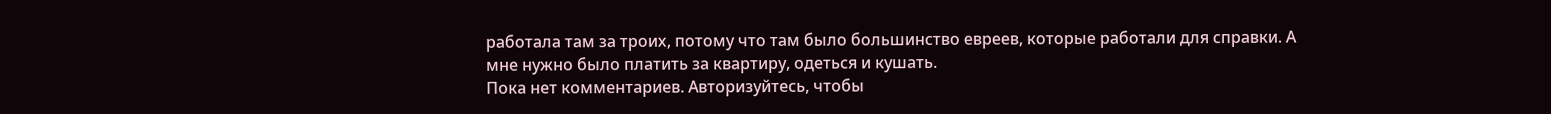работала там за троих, потому что там было большинство евреев, которые работали для справки. А мне нужно было платить за квартиру, одеться и кушать.
Пока нет комментариев. Авторизуйтесь, чтобы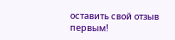оставить свой отзыв первым!